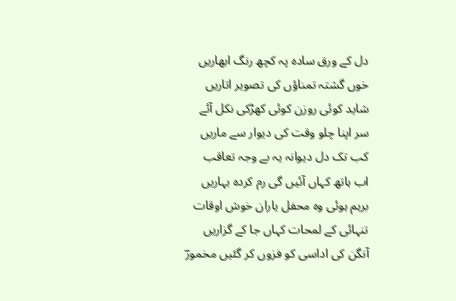دل کے ورق سادہ پہ کچھ رنگ ابھاریں
خوں گشتہ تمناؤں کی تصویر اتاریں
شاید کوئی روزن کوئی کھڑکی نکل آئے
سر اپنا چلو وقت کی دیوار سے ماریں
کب تک دل دیوانہ یہ بے وجہ تعاقب
اب ہاتھ کہاں آئیں گی رم کردہ بہاریں
برہم ہوئی وہ محفل یاران خوش اوقات
تنہائی کے لمحات کہاں جا کے گزاریں
آنگن کی اداسی کو فزوں کر گئیں مخمورؔ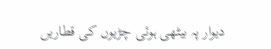دیوار پہ بیٹھی ہوئی چڑیوں کی قطاریں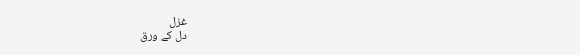غزل
دل کے ورق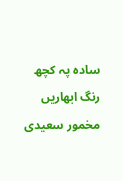سادہ پہ کچھ رنگ ابھاریں
مخمور سعیدی